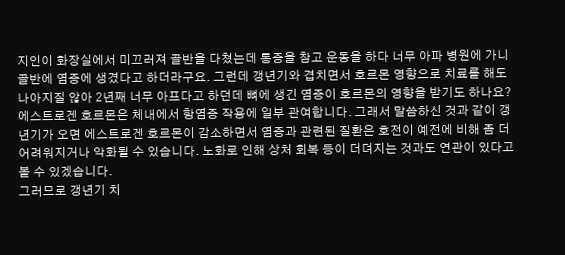지인이 화장실에서 미끄러져 골반을 다쳤는데 통증을 참고 운동을 하다 너무 아파 병원에 가니 골반에 염증에 생겼다고 하더라구요. 그런데 갱년기와 겹치면서 호르몬 영향으로 치료를 해도 나아지질 않아 2년째 너무 아프다고 하던데 뼈에 생긴 염증이 호르몬의 영향을 받기도 하나요?
에스트로겐 호르몬은 체내에서 항염증 작용에 일부 관여합니다. 그래서 말씀하신 것과 같이 갱년기가 오면 에스트로겐 호르몬이 감소하면서 염증과 관련된 질환은 호전이 예전에 비해 좀 더 어려워지거나 악화될 수 있습니다. 노화로 인해 상처 회복 등이 더뎌지는 것과도 연관이 있다고 볼 수 있겠습니다.
그러므로 갱년기 치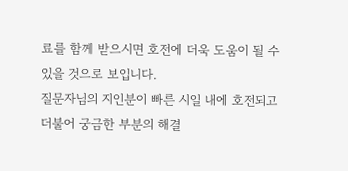료를 함께 받으시면 호전에 더욱 도움이 될 수 있을 것으로 보입니다.
질문자님의 지인분이 빠른 시일 내에 호전되고 더불어 궁금한 부분의 해결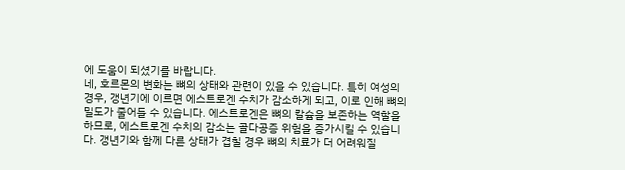에 도움이 되셨기를 바랍니다.
네, 호르몬의 변화는 뼈의 상태와 관련이 있을 수 있습니다. 특히 여성의 경우, 갱년기에 이르면 에스트로겐 수치가 감소하게 되고, 이로 인해 뼈의 밀도가 줄어들 수 있습니다. 에스트로겐은 뼈의 칼슘을 보존하는 역할을 하므로, 에스트로겐 수치의 감소는 골다공증 위험을 증가시킬 수 있습니다. 갱년기와 함께 다른 상태가 겹칠 경우 뼈의 치료가 더 어려워질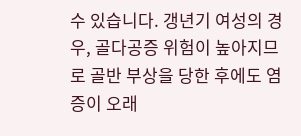수 있습니다. 갱년기 여성의 경우, 골다공증 위험이 높아지므로 골반 부상을 당한 후에도 염증이 오래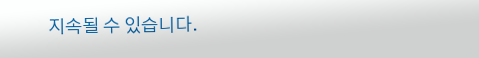지속될 수 있습니다.